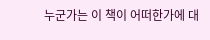누군가는 이 책이 어떠한가에 대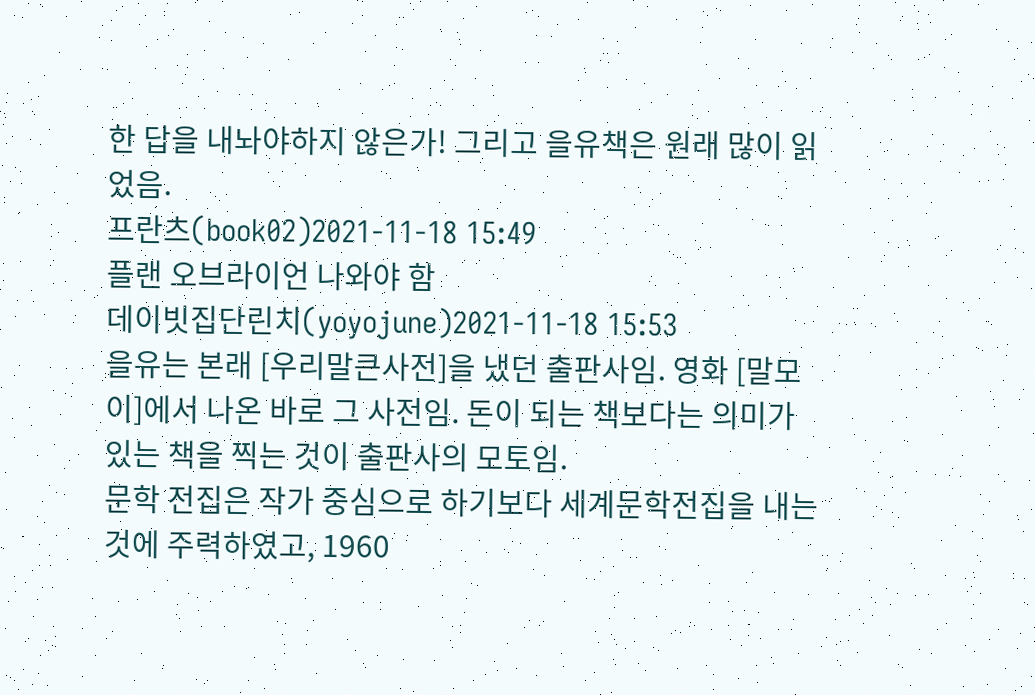한 답을 내놔야하지 않은가! 그리고 을유책은 원래 많이 읽었음.
프란츠(book02)2021-11-18 15:49
플랜 오브라이언 나와야 함
데이빗집단린치(yoyojune)2021-11-18 15:53
을유는 본래 [우리말큰사전]을 냈던 출판사임. 영화 [말모이]에서 나온 바로 그 사전임. 돈이 되는 책보다는 의미가 있는 책을 찍는 것이 출판사의 모토임.
문학 전집은 작가 중심으로 하기보다 세계문학전집을 내는 것에 주력하였고, 1960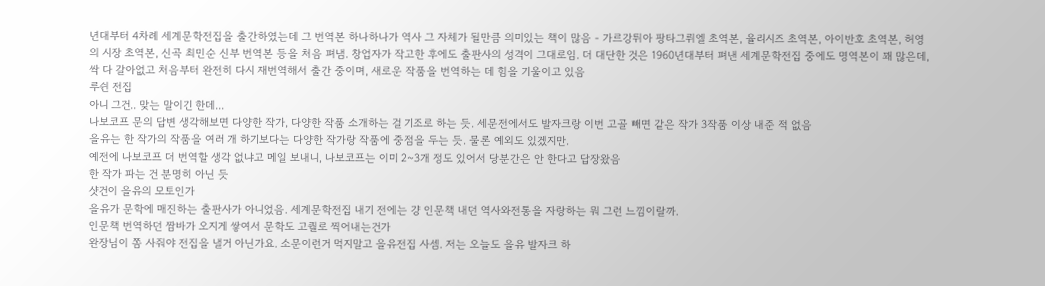년대부터 4차례 세계문학전집을 출간하였는데 그 번역본 하나하나가 역사 그 자체가 될만큼 의미있는 책이 많음 - 가르강튀아 팡타그뤼엘 초역본, 율리시즈 초역본, 아이반호 초역본, 허영의 시장 초역본, 신곡 최민순 신부 번역본 등을 처음 펴냄. 창업자가 작고한 후에도 출판사의 성격이 그대로임. 더 대단한 것은 1960년대부터 펴낸 세계문학전집 중에도 명역본이 꽤 많은데, 싹 다 갈아없고 처음부터 완전히 다시 재번역해서 출간 중이며, 새로운 작품을 번역하는 데 힘을 기울이고 있음
루쉰 전집
아니 그건.. 맞는 말이긴 한데...
나보코프 문의 답변 생각해보면 다양한 작가, 다양한 작품 소개하는 걸 기조로 하는 듯. 세문전에서도 발자크랑 이번 고골 빼면 같은 작가 3작품 이상 내준 적 없음
을유는 한 작가의 작품을 여러 개 하기보다는 다양한 작가랑 작품에 중점을 두는 듯. 물론 예외도 있겠지만.
예전에 나보코프 더 번역할 생각 없냐고 메일 보내니, 나보코프는 이미 2~3개 정도 있어서 당분간은 안 한다고 답장왔음
한 작가 파는 건 분명히 아닌 듯
샷건이 을유의 모토인가
을유가 문학에 매진하는 출판사가 아니었음. 세계문학전집 내기 전에는 걍 인문책 내던 역사와전통을 자랑하는 뭐 그런 느낌이랄까.
인문책 번역하던 짬바가 오지게 쌓여서 문학도 고퀄로 찍어내는건가
완장님이 쫌 사줘야 전집을 낼거 아닌가요. 소문이런거 먹지말고 을유전집 사셈. 저는 오늘도 을유 발자크 하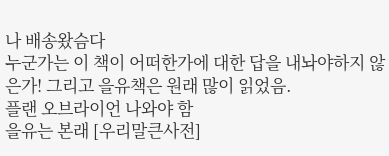나 배송왔슴다
누군가는 이 책이 어떠한가에 대한 답을 내놔야하지 않은가! 그리고 을유책은 원래 많이 읽었음.
플랜 오브라이언 나와야 함
을유는 본래 [우리말큰사전]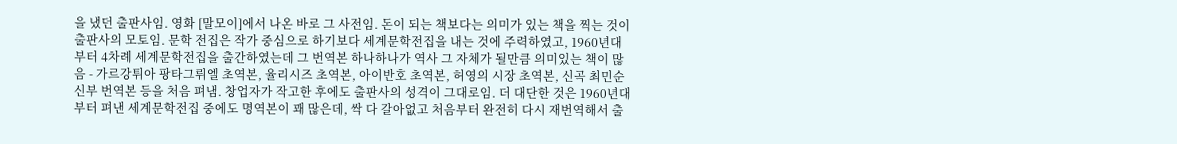을 냈던 출판사임. 영화 [말모이]에서 나온 바로 그 사전임. 돈이 되는 책보다는 의미가 있는 책을 찍는 것이 출판사의 모토임. 문학 전집은 작가 중심으로 하기보다 세계문학전집을 내는 것에 주력하였고, 1960년대부터 4차례 세계문학전집을 출간하였는데 그 번역본 하나하나가 역사 그 자체가 될만큼 의미있는 책이 많음 - 가르강튀아 팡타그뤼엘 초역본, 율리시즈 초역본, 아이반호 초역본, 허영의 시장 초역본, 신곡 최민순 신부 번역본 등을 처음 펴냄. 창업자가 작고한 후에도 출판사의 성격이 그대로임. 더 대단한 것은 1960년대부터 펴낸 세계문학전집 중에도 명역본이 꽤 많은데, 싹 다 갈아없고 처음부터 완전히 다시 재번역해서 출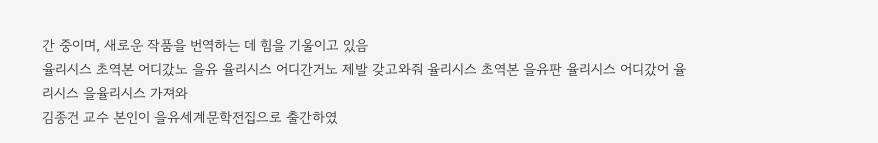간 중이며, 새로운 작품을 번역하는 데 힘을 기울이고 있음
율리시스 초역본 어디갔노 을유 율리시스 어디간거노 제발 갖고와줘 율리시스 초역본 을유판 율리시스 어디갔어 율리시스 을율리시스 가져와
김종건 교수 본인이 을유세계문학전집으로 출간하였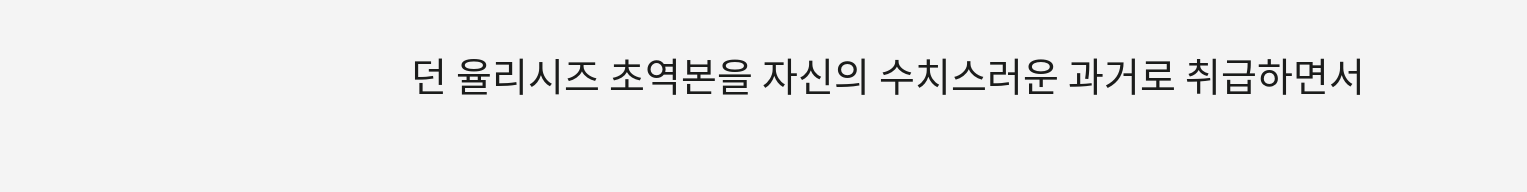던 율리시즈 초역본을 자신의 수치스러운 과거로 취급하면서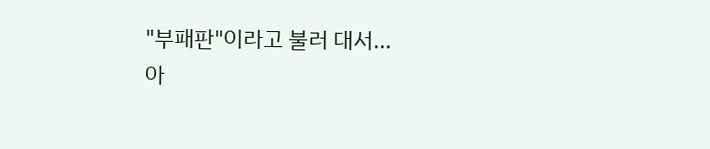"부패판"이라고 불러 대서...
아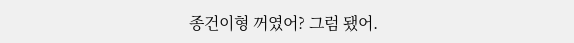종건이형 꺼였어? 그럼 됐어.